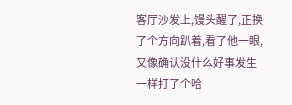客厅沙发上,馒头醒了,正换了个方向趴着,看了他一眼,又像确认没什么好事发生一样打了个哈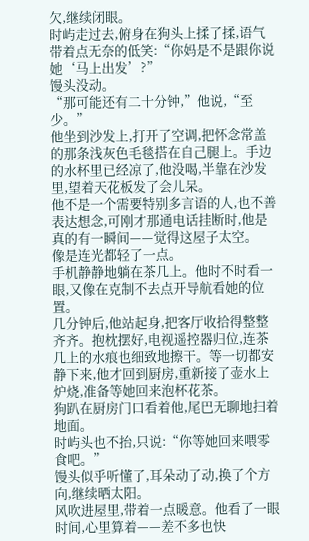欠,继续闭眼。
时屿走过去,俯身在狗头上揉了揉,语气带着点无奈的低笑:“你妈是不是跟你说她‘马上出发’?”
馒头没动。
“那可能还有二十分钟,”他说,“至少。”
他坐到沙发上,打开了空调,把怀念常盖的那条浅灰色毛毯搭在自己腿上。手边的水杯里已经凉了,他没喝,半靠在沙发里,望着天花板发了会儿呆。
他不是一个需要特别多言语的人,也不善表达想念,可刚才那通电话挂断时,他是真的有一瞬间——觉得这屋子太空。
像是连光都轻了一点。
手机静静地躺在茶几上。他时不时看一眼,又像在克制不去点开导航看她的位置。
几分钟后,他站起身,把客厅收拾得整整齐齐。抱枕摆好,电视遥控器归位,连茶几上的水痕也细致地擦干。等一切都安静下来,他才回到厨房,重新接了壶水上炉烧,准备等她回来泡杯花茶。
狗趴在厨房门口看着他,尾巴无聊地扫着地面。
时屿头也不抬,只说:“你等她回来喂零食吧。”
馒头似乎听懂了,耳朵动了动,换了个方向,继续晒太阳。
风吹进屋里,带着一点暖意。他看了一眼时间,心里算着——差不多也快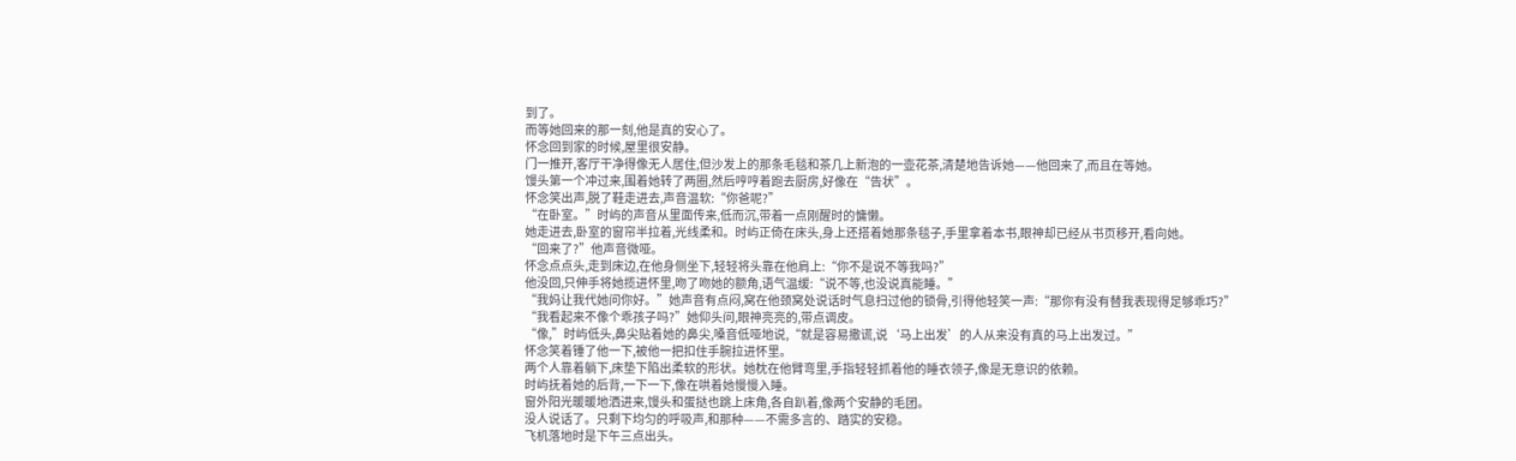到了。
而等她回来的那一刻,他是真的安心了。
怀念回到家的时候,屋里很安静。
门一推开,客厅干净得像无人居住,但沙发上的那条毛毯和茶几上新泡的一壶花茶,清楚地告诉她——他回来了,而且在等她。
馒头第一个冲过来,围着她转了两圈,然后哼哼着跑去厨房,好像在“告状”。
怀念笑出声,脱了鞋走进去,声音温软:“你爸呢?”
“在卧室。”时屿的声音从里面传来,低而沉,带着一点刚醒时的慵懒。
她走进去,卧室的窗帘半拉着,光线柔和。时屿正倚在床头,身上还搭着她那条毯子,手里拿着本书,眼神却已经从书页移开,看向她。
“回来了?”他声音微哑。
怀念点点头,走到床边,在他身侧坐下,轻轻将头靠在他肩上:“你不是说不等我吗?”
他没回,只伸手将她揽进怀里,吻了吻她的额角,语气温缓:“说不等,也没说真能睡。”
“我妈让我代她问你好。”她声音有点闷,窝在他颈窝处说话时气息扫过他的锁骨,引得他轻笑一声:“那你有没有替我表现得足够乖巧?”
“我看起来不像个乖孩子吗?”她仰头问,眼神亮亮的,带点调皮。
“像,”时屿低头,鼻尖贴着她的鼻尖,嗓音低哑地说,“就是容易撒谎,说‘马上出发’的人从来没有真的马上出发过。”
怀念笑着锤了他一下,被他一把扣住手腕拉进怀里。
两个人靠着躺下,床垫下陷出柔软的形状。她枕在他臂弯里,手指轻轻抓着他的睡衣领子,像是无意识的依赖。
时屿抚着她的后背,一下一下,像在哄着她慢慢入睡。
窗外阳光暖暖地洒进来,馒头和蛋挞也跳上床角,各自趴着,像两个安静的毛团。
没人说话了。只剩下均匀的呼吸声,和那种——不需多言的、踏实的安稳。
飞机落地时是下午三点出头。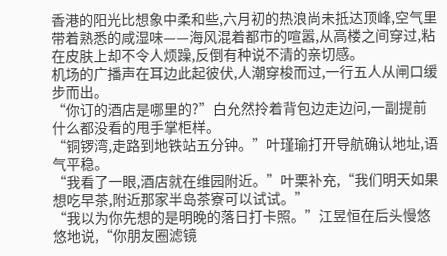香港的阳光比想象中柔和些,六月初的热浪尚未抵达顶峰,空气里带着熟悉的咸湿味——海风混着都市的喧嚣,从高楼之间穿过,粘在皮肤上却不令人烦躁,反倒有种说不清的亲切感。
机场的广播声在耳边此起彼伏,人潮穿梭而过,一行五人从闸口缓步而出。
“你订的酒店是哪里的?”白允然拎着背包边走边问,一副提前什么都没看的甩手掌柜样。
“铜锣湾,走路到地铁站五分钟。”叶瑾瑜打开导航确认地址,语气平稳。
“我看了一眼,酒店就在维园附近。”叶栗补充,“我们明天如果想吃早茶,附近那家半岛茶寮可以试试。”
“我以为你先想的是明晚的落日打卡照。”江昱恒在后头慢悠悠地说,“你朋友圈滤镜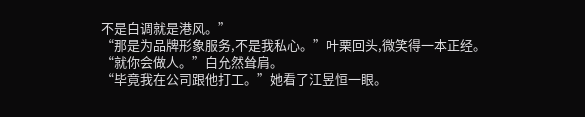不是白调就是港风。”
“那是为品牌形象服务,不是我私心。”叶栗回头,微笑得一本正经。
“就你会做人。”白允然耸肩。
“毕竟我在公司跟他打工。”她看了江昱恒一眼。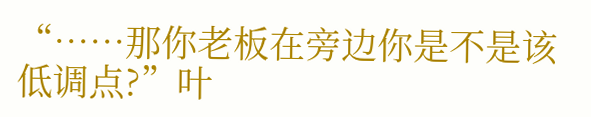“……那你老板在旁边你是不是该低调点?”叶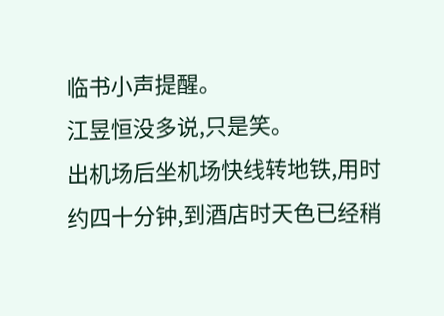临书小声提醒。
江昱恒没多说,只是笑。
出机场后坐机场快线转地铁,用时约四十分钟,到酒店时天色已经稍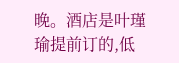晚。酒店是叶瑾瑜提前订的,低